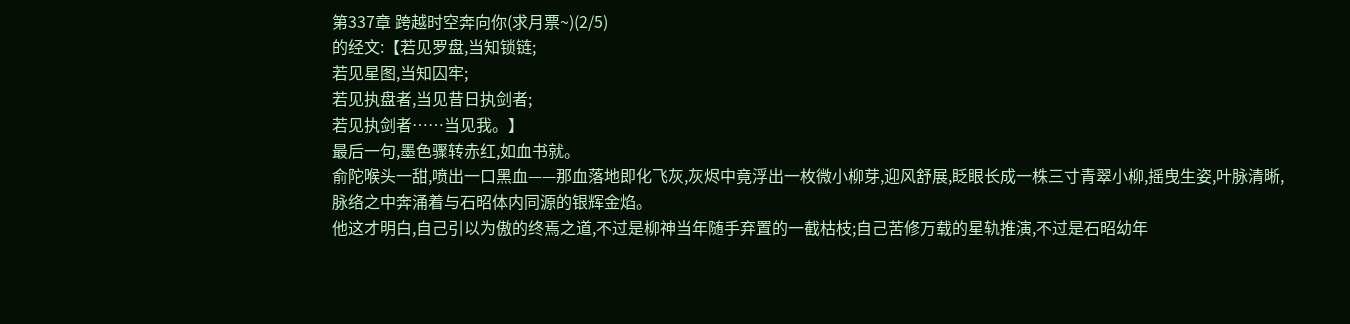第337章 跨越时空奔向你(求月票~)(2/5)
的经文:【若见罗盘,当知锁链;
若见星图,当知囚牢;
若见执盘者,当见昔日执剑者;
若见执剑者……当见我。】
最后一句,墨色骤转赤红,如血书就。
俞陀喉头一甜,喷出一口黑血——那血落地即化飞灰,灰烬中竟浮出一枚微小柳芽,迎风舒展,眨眼长成一株三寸青翠小柳,摇曳生姿,叶脉清晰,脉络之中奔涌着与石昭体内同源的银辉金焰。
他这才明白,自己引以为傲的终焉之道,不过是柳神当年随手弃置的一截枯枝;自己苦修万载的星轨推演,不过是石昭幼年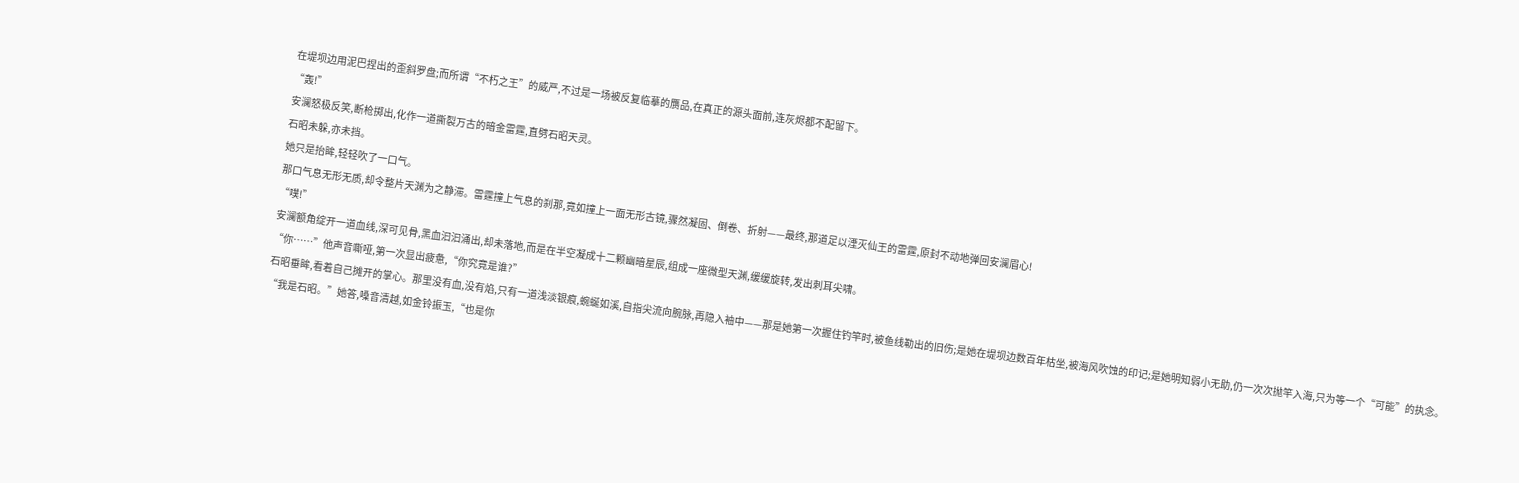在堤坝边用泥巴捏出的歪斜罗盘;而所谓“不朽之王”的威严,不过是一场被反复临摹的赝品,在真正的源头面前,连灰烬都不配留下。
“轰!”
安澜怒极反笑,断枪掷出,化作一道撕裂万古的暗金雷霆,直劈石昭天灵。
石昭未躲,亦未挡。
她只是抬眸,轻轻吹了一口气。
那口气息无形无质,却令整片天渊为之静滞。雷霆撞上气息的刹那,竟如撞上一面无形古镜,骤然凝固、倒卷、折射——最终,那道足以湮灭仙王的雷霆,原封不动地弹回安澜眉心!
“噗!”
安澜额角绽开一道血线,深可见骨,黑血汩汩涌出,却未落地,而是在半空凝成十二颗幽暗星辰,组成一座微型天渊,缓缓旋转,发出刺耳尖啸。
“你……”他声音嘶哑,第一次显出疲惫,“你究竟是谁?”
石昭垂眸,看着自己摊开的掌心。那里没有血,没有焰,只有一道浅淡银痕,蜿蜒如溪,自指尖流向腕脉,再隐入袖中——那是她第一次握住钓竿时,被鱼线勒出的旧伤;是她在堤坝边数百年枯坐,被海风吹蚀的印记;是她明知弱小无助,仍一次次抛竿入海,只为等一个“可能”的执念。
“我是石昭。”她答,嗓音清越,如金铃振玉,“也是你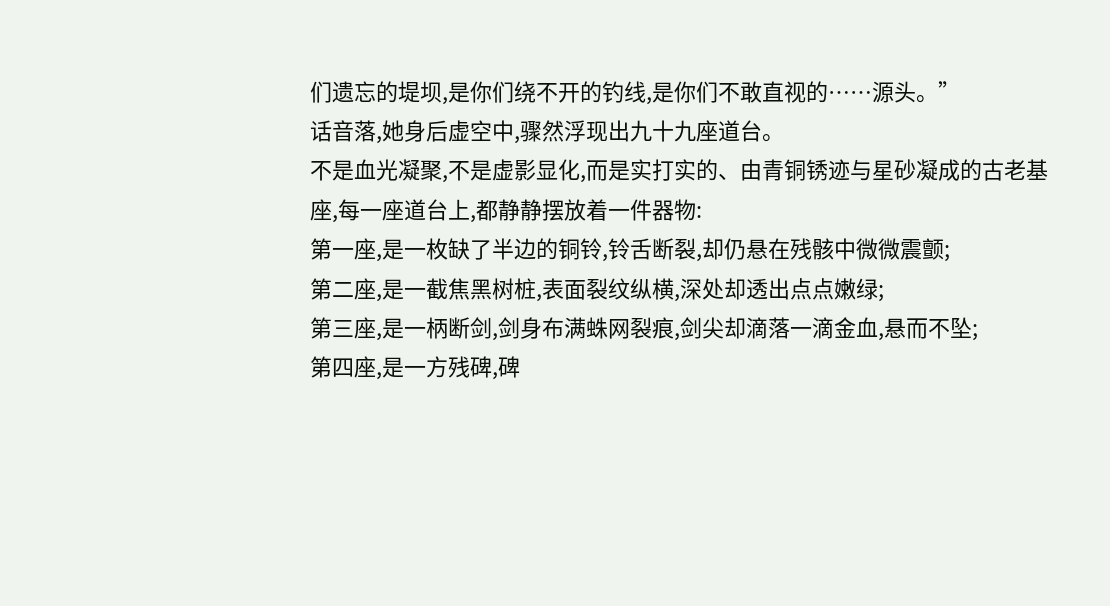们遗忘的堤坝,是你们绕不开的钓线,是你们不敢直视的……源头。”
话音落,她身后虚空中,骤然浮现出九十九座道台。
不是血光凝聚,不是虚影显化,而是实打实的、由青铜锈迹与星砂凝成的古老基座,每一座道台上,都静静摆放着一件器物:
第一座,是一枚缺了半边的铜铃,铃舌断裂,却仍悬在残骸中微微震颤;
第二座,是一截焦黑树桩,表面裂纹纵横,深处却透出点点嫩绿;
第三座,是一柄断剑,剑身布满蛛网裂痕,剑尖却滴落一滴金血,悬而不坠;
第四座,是一方残碑,碑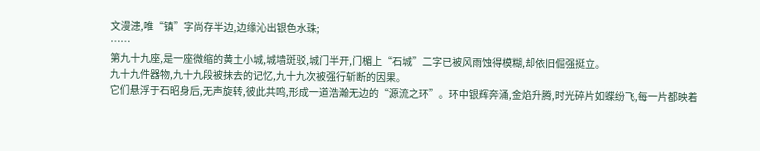文漫漶,唯“镇”字尚存半边,边缘沁出银色水珠;
……
第九十九座,是一座微缩的黄土小城,城墙斑驳,城门半开,门楣上“石城”二字已被风雨蚀得模糊,却依旧倔强挺立。
九十九件器物,九十九段被抹去的记忆,九十九次被强行斩断的因果。
它们悬浮于石昭身后,无声旋转,彼此共鸣,形成一道浩瀚无边的“源流之环”。环中银辉奔涌,金焰升腾,时光碎片如蝶纷飞,每一片都映着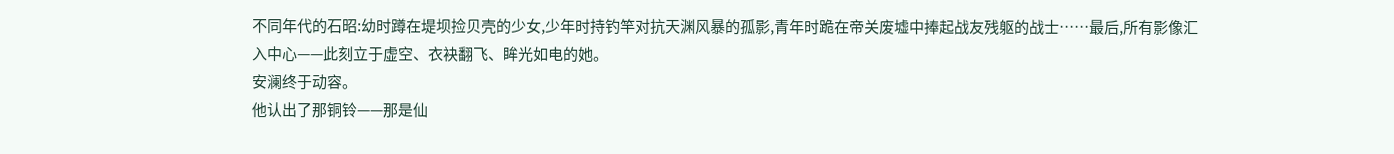不同年代的石昭:幼时蹲在堤坝捡贝壳的少女,少年时持钓竿对抗天渊风暴的孤影,青年时跪在帝关废墟中捧起战友残躯的战士……最后,所有影像汇入中心——此刻立于虚空、衣袂翻飞、眸光如电的她。
安澜终于动容。
他认出了那铜铃——那是仙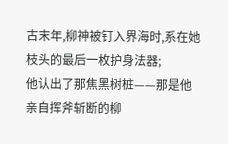古末年,柳神被钉入界海时,系在她枝头的最后一枚护身法器;
他认出了那焦黑树桩——那是他亲自挥斧斩断的柳